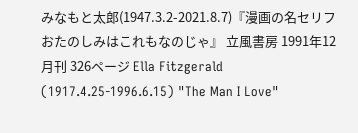みなもと太郎(1947.3.2-2021.8.7)『漫画の名セリフ おたのしみはこれもなのじゃ』 立風書房 1991年12月刊 326ページ Ella Fitzgerald (1917.4.25-1996.6.15) "The Man I Love"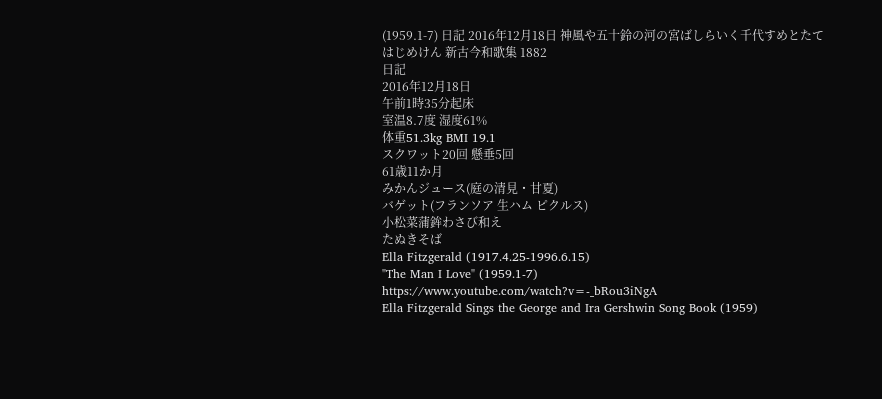(1959.1-7) 日記 2016年12月18日 神風や五十鈴の河の宮ばしらいく千代すめとたてはじめけん 新古今和歌集 1882
日記
2016年12月18日
午前1時35分起床
室温8.7度 湿度61%
体重51.3kg BMI 19.1
スクワット20回 懸垂5回
61歳11か月
みかんジュース(庭の清見・甘夏)
バゲット(フランソア 生ハム ピクルス)
小松菜蒲鉾わさび和え
たぬきそば
Ella Fitzgerald (1917.4.25-1996.6.15)
"The Man I Love" (1959.1-7)
https://www.youtube.com/watch?v=-_bRou3iNgA
Ella Fitzgerald Sings the George and Ira Gershwin Song Book (1959)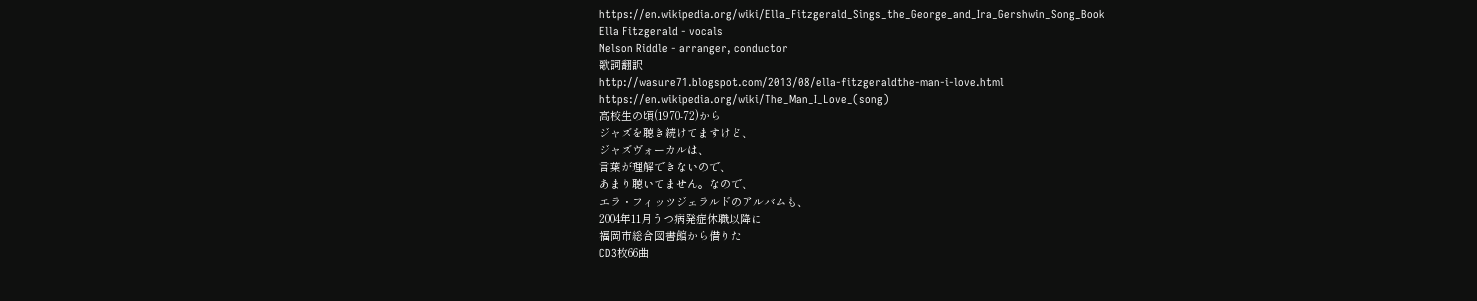https://en.wikipedia.org/wiki/Ella_Fitzgerald_Sings_the_George_and_Ira_Gershwin_Song_Book
Ella Fitzgerald - vocals
Nelson Riddle - arranger, conductor
歌詞翻訳
http://wasure71.blogspot.com/2013/08/ella-fitzgeraldthe-man-i-love.html
https://en.wikipedia.org/wiki/The_Man_I_Love_(song)
高校生の頃(1970-72)から
ジャズを聴き続けてますけど、
ジャズヴォーカルは、
言葉が理解できないので、
あまり聴いてません。なので、
エラ・フィッツジェラルドのアルバムも、
2004年11月うつ病発症休職以降に
福岡市総合図書館から借りた
CD3枚66曲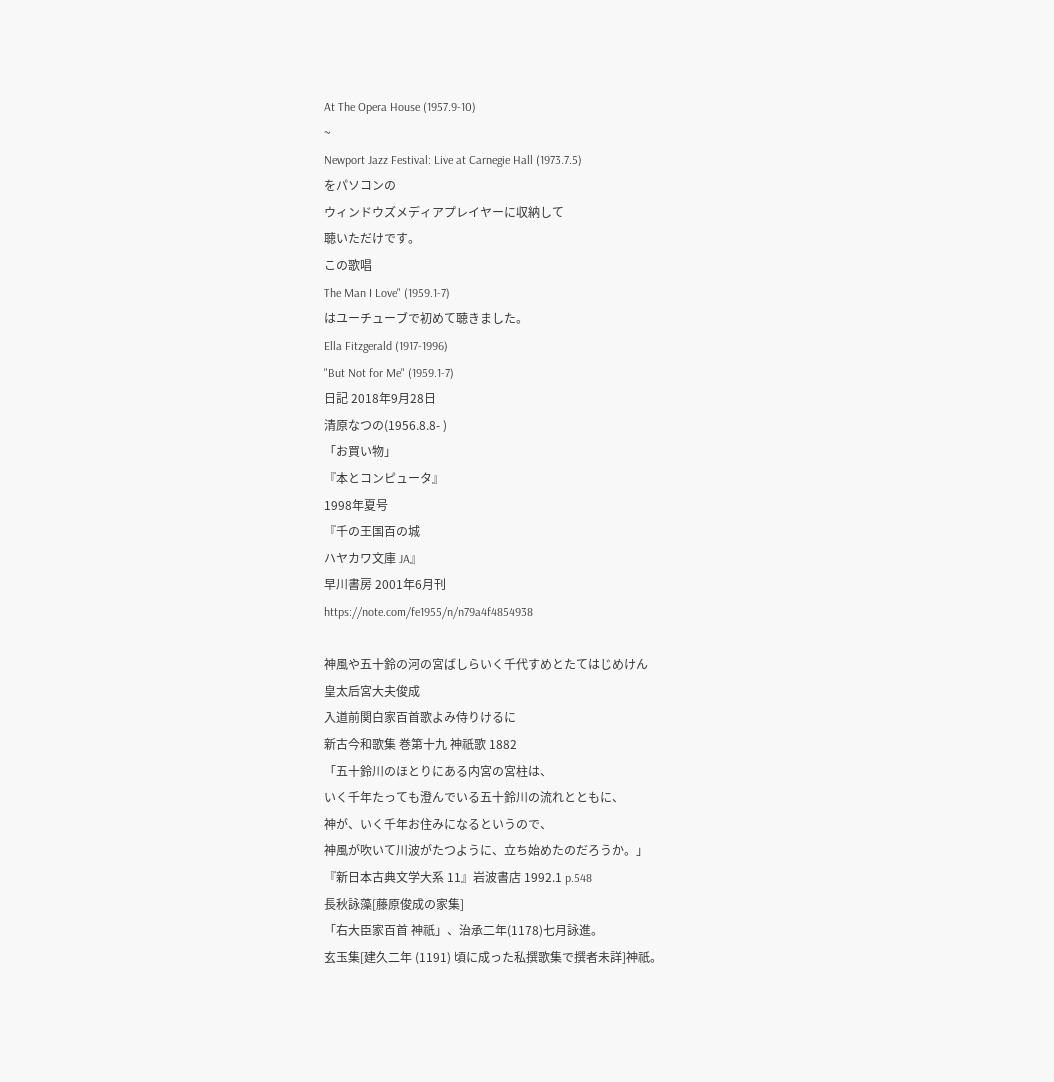At The Opera House (1957.9-10)
~
Newport Jazz Festival: Live at Carnegie Hall (1973.7.5)
をパソコンの
ウィンドウズメディアプレイヤーに収納して
聴いただけです。
この歌唱
The Man I Love" (1959.1-7)
はユーチューブで初めて聴きました。
Ella Fitzgerald (1917-1996)
"But Not for Me" (1959.1-7)
日記 2018年9月28日
清原なつの(1956.8.8- )
「お買い物」
『本とコンピュータ』
1998年夏号
『千の王国百の城
ハヤカワ文庫 JA』
早川書房 2001年6月刊
https://note.com/fe1955/n/n79a4f4854938

神風や五十鈴の河の宮ばしらいく千代すめとたてはじめけん
皇太后宮大夫俊成
入道前関白家百首歌よみ侍りけるに
新古今和歌集 巻第十九 神祇歌 1882
「五十鈴川のほとりにある内宮の宮柱は、
いく千年たっても澄んでいる五十鈴川の流れとともに、
神が、いく千年お住みになるというので、
神風が吹いて川波がたつように、立ち始めたのだろうか。」
『新日本古典文学大系 11』岩波書店 1992.1 p.548
長秋詠藻[藤原俊成の家集]
「右大臣家百首 神祇」、治承二年(1178)七月詠進。
玄玉集[建久二年 (1191) 頃に成った私撰歌集で撰者未詳]神祇。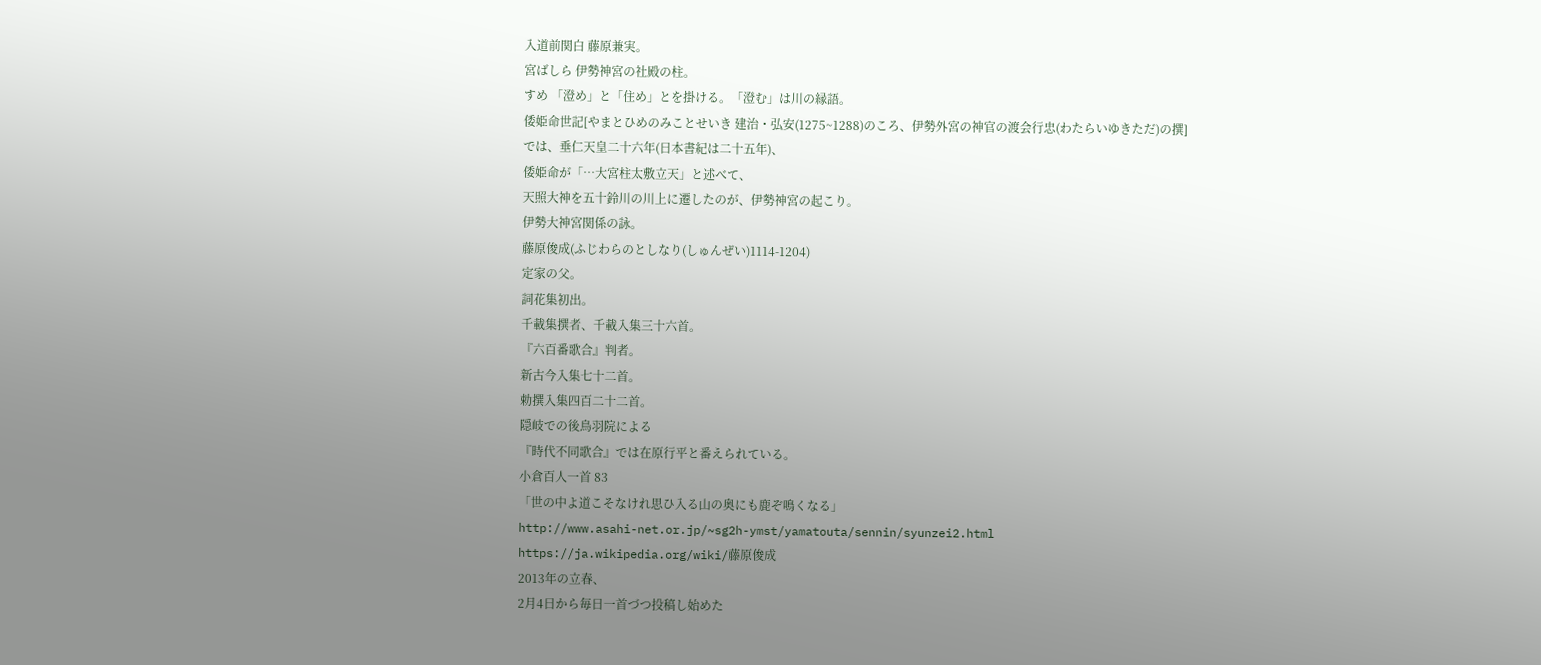入道前関白 藤原兼実。
宮ばしら 伊勢神宮の社殿の柱。
すめ 「澄め」と「住め」とを掛ける。「澄む」は川の縁語。
倭姫命世記[やまとひめのみことせいき 建治・弘安(1275~1288)のころ、伊勢外宮の神官の渡会行忠(わたらいゆきただ)の撰]
では、垂仁天皇二十六年(日本書紀は二十五年)、
倭姫命が「…大宮柱太敷立天」と述べて、
天照大神を五十鈴川の川上に遷したのが、伊勢神宮の起こり。
伊勢大神宮関係の詠。
藤原俊成(ふじわらのとしなり(しゅんぜい)1114-1204)
定家の父。
詞花集初出。
千載集撰者、千載入集三十六首。
『六百番歌合』判者。
新古今入集七十二首。
勅撰入集四百二十二首。
隠岐での後鳥羽院による
『時代不同歌合』では在原行平と番えられている。
小倉百人一首 83
「世の中よ道こそなけれ思ひ入る山の奥にも鹿ぞ鳴くなる」
http://www.asahi-net.or.jp/~sg2h-ymst/yamatouta/sennin/syunzei2.html
https://ja.wikipedia.org/wiki/藤原俊成
2013年の立春、
2月4日から毎日一首づつ投稿し始めた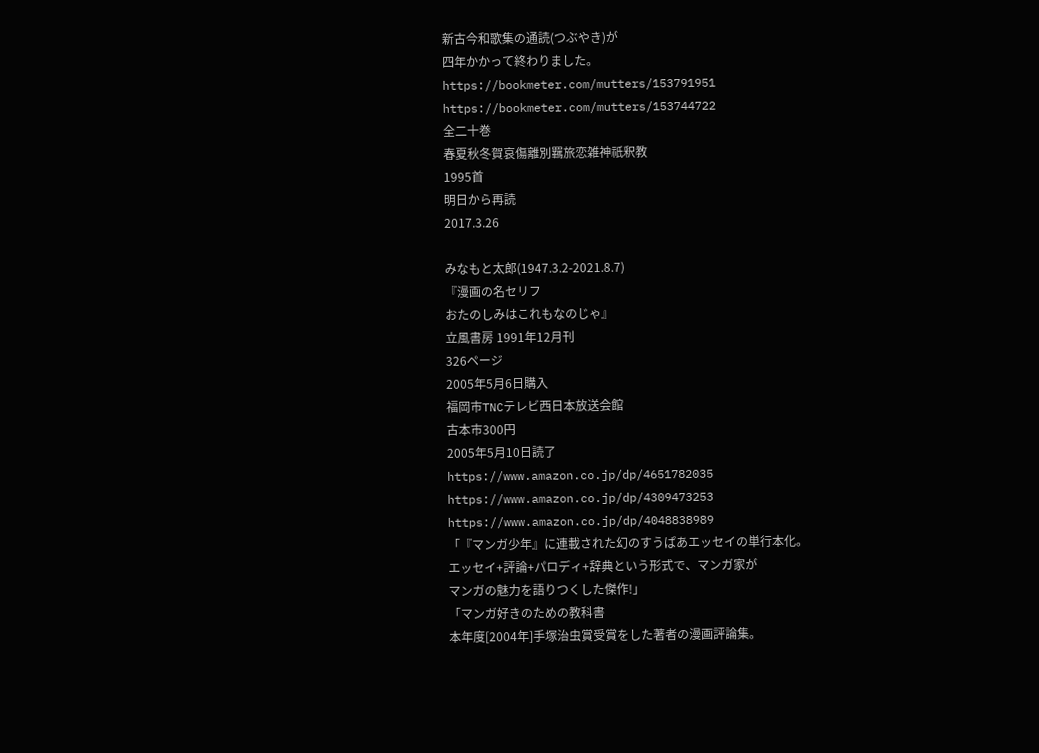新古今和歌集の通読(つぶやき)が
四年かかって終わりました。
https://bookmeter.com/mutters/153791951
https://bookmeter.com/mutters/153744722
全二十巻
春夏秋冬賀哀傷離別羈旅恋雑神祇釈教
1995首
明日から再読
2017.3.26

みなもと太郎(1947.3.2-2021.8.7)
『漫画の名セリフ
おたのしみはこれもなのじゃ』
立風書房 1991年12月刊
326ページ
2005年5月6日購入
福岡市TNCテレビ西日本放送会館
古本市300円
2005年5月10日読了
https://www.amazon.co.jp/dp/4651782035
https://www.amazon.co.jp/dp/4309473253
https://www.amazon.co.jp/dp/4048838989
「『マンガ少年』に連載された幻のすうぱあエッセイの単行本化。
エッセイ+評論+パロディ+辞典という形式で、マンガ家が
マンガの魅力を語りつくした傑作!」
「マンガ好きのための教科書
本年度[2004年]手塚治虫賞受賞をした著者の漫画評論集。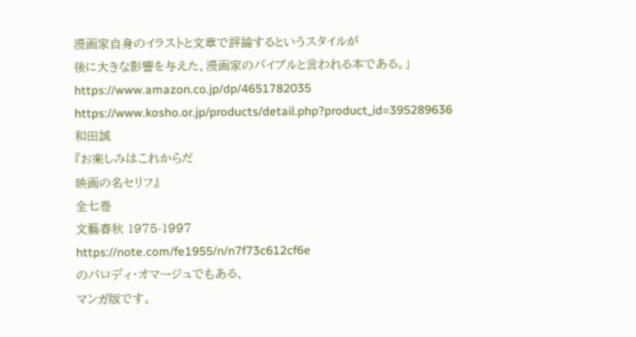漫画家自身のイラストと文章で評論するというスタイルが
後に大きな影響を与えた、漫画家のバイブルと言われる本である。」
https://www.amazon.co.jp/dp/4651782035
https://www.kosho.or.jp/products/detail.php?product_id=395289636
和田誠
『お楽しみはこれからだ
映画の名セリフ』
全七巻
文藝春秋 1975-1997
https://note.com/fe1955/n/n7f73c612cf6e
のパロディ・オマージュでもある、
マンガ版です。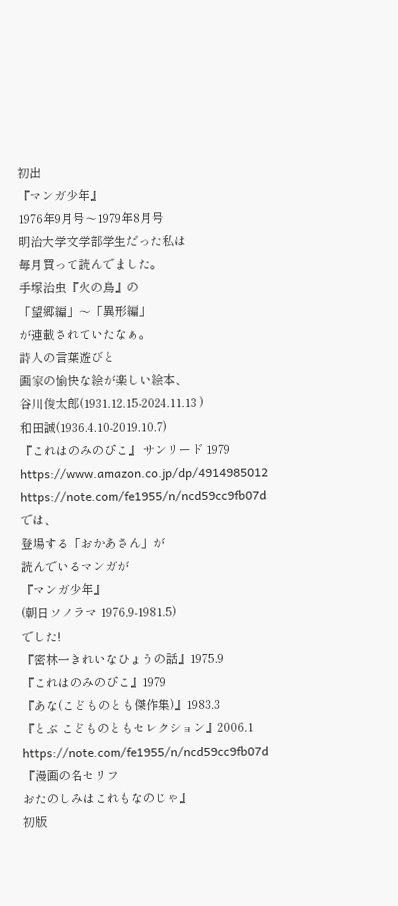初出
『マンガ少年』
1976年9月号〜1979年8月号
明治大学文学部学生だった私は
毎月買って読んでました。
手塚治虫『火の鳥』の
「望郷編」〜「異形編」
が連載されていたなぁ。
詩人の言葉遊びと
画家の愉快な絵が楽しい絵本、
谷川俊太郎(1931.12.15-2024.11.13 )
和田誠(1936.4.10-2019.10.7)
『これはのみのぴこ』 サンリード 1979
https://www.amazon.co.jp/dp/4914985012
https://note.com/fe1955/n/ncd59cc9fb07d
では、
登場する「おかあさん」が
読んでいるマンガが
『マンガ少年』
(朝日ソノラマ 1976.9-1981.5)
でした!
『密林一きれいなひょうの話』1975.9
『これはのみのぴこ』1979
『あな(こどものとも傑作集)』1983.3
『とぶ こどものともセレクション』2006.1
https://note.com/fe1955/n/ncd59cc9fb07d
『漫画の名セリフ
おたのしみはこれもなのじゃ』
初版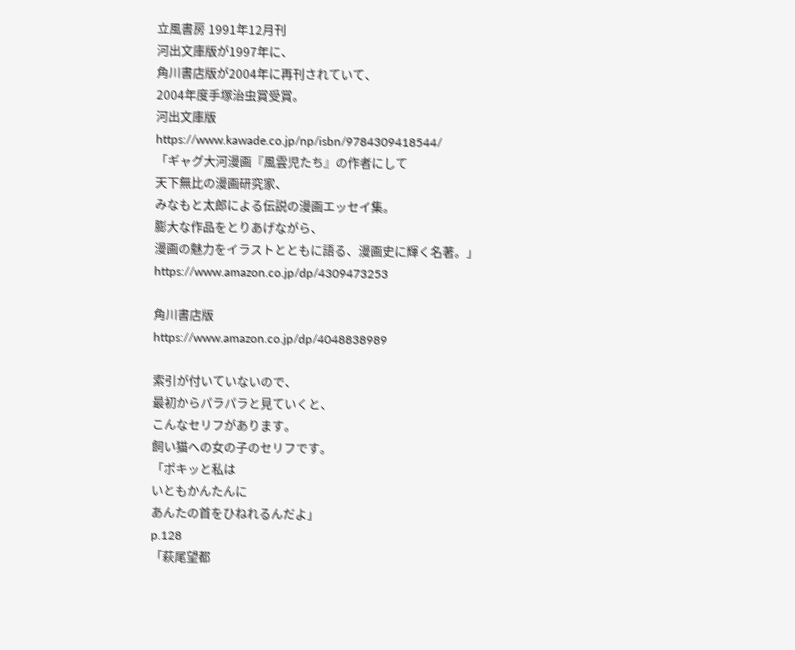立風書房 1991年12月刊
河出文庫版が1997年に、
角川書店版が2004年に再刊されていて、
2004年度手塚治虫賞受賞。
河出文庫版
https://www.kawade.co.jp/np/isbn/9784309418544/
「ギャグ大河漫画『風雲児たち』の作者にして
天下無比の漫画研究家、
みなもと太郎による伝説の漫画エッセイ集。
膨大な作品をとりあげながら、
漫画の魅力をイラストとともに語る、漫画史に輝く名著。」
https://www.amazon.co.jp/dp/4309473253

角川書店版
https://www.amazon.co.jp/dp/4048838989

索引が付いていないので、
最初からパラパラと見ていくと、
こんなセリフがあります。
飼い猫への女の子のセリフです。
「ポキッと私は
いともかんたんに
あんたの首をひねれるんだよ」
p.128
「萩尾望都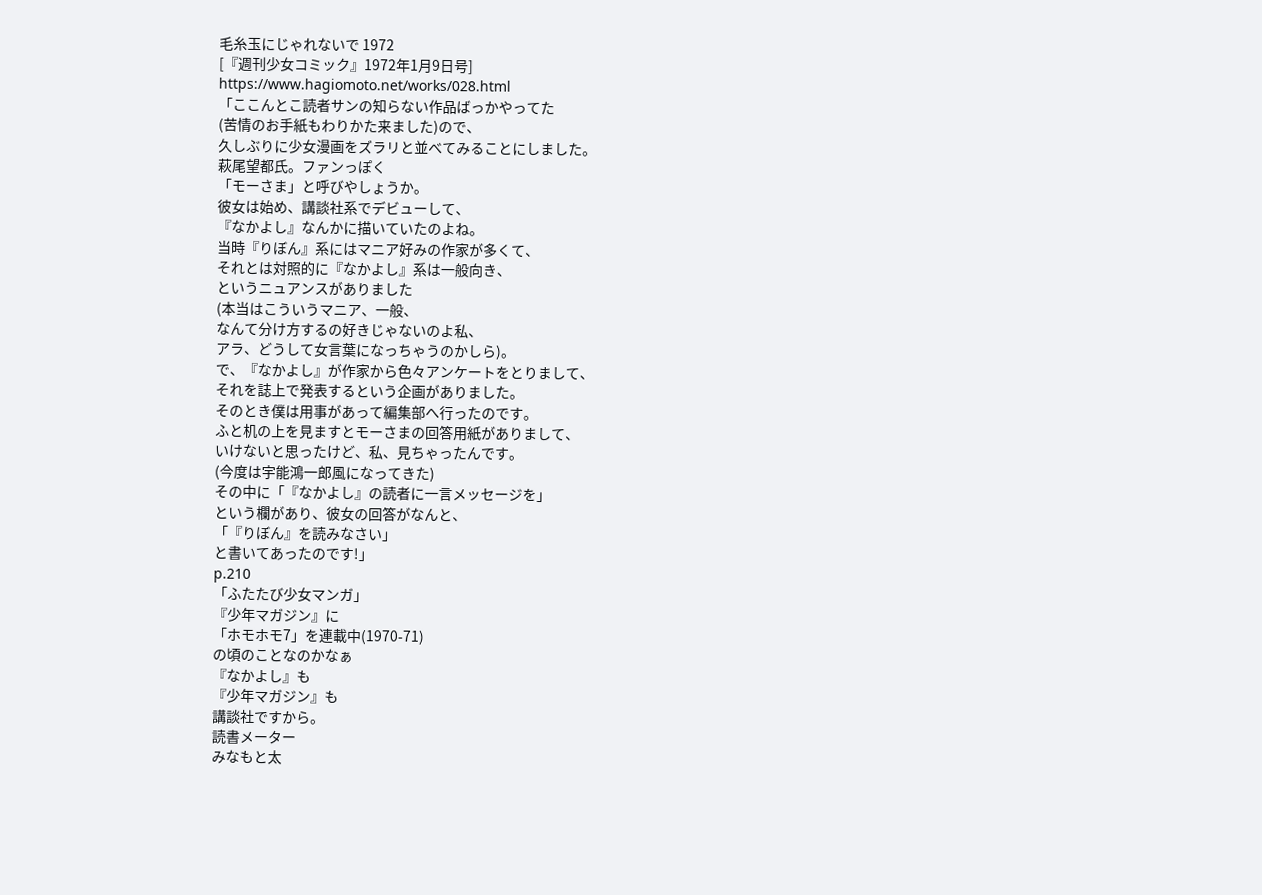毛糸玉にじゃれないで 1972
[『週刊少女コミック』1972年1月9日号]
https://www.hagiomoto.net/works/028.html
「ここんとこ読者サンの知らない作品ばっかやってた
(苦情のお手紙もわりかた来ました)ので、
久しぶりに少女漫画をズラリと並べてみることにしました。
萩尾望都氏。ファンっぽく
「モーさま」と呼びやしょうか。
彼女は始め、講談社系でデビューして、
『なかよし』なんかに描いていたのよね。
当時『りぼん』系にはマニア好みの作家が多くて、
それとは対照的に『なかよし』系は一般向き、
というニュアンスがありました
(本当はこういうマニア、一般、
なんて分け方するの好きじゃないのよ私、
アラ、どうして女言葉になっちゃうのかしら)。
で、『なかよし』が作家から色々アンケートをとりまして、
それを誌上で発表するという企画がありました。
そのとき僕は用事があって編集部へ行ったのです。
ふと机の上を見ますとモーさまの回答用紙がありまして、
いけないと思ったけど、私、見ちゃったんです。
(今度は宇能鴻一郎風になってきた)
その中に「『なかよし』の読者に一言メッセージを」
という欄があり、彼女の回答がなんと、
「『りぼん』を読みなさい」
と書いてあったのです!」
p.210
「ふたたび少女マンガ」
『少年マガジン』に
「ホモホモ7」を連載中(1970-71)
の頃のことなのかなぁ
『なかよし』も
『少年マガジン』も
講談社ですから。
読書メーター
みなもと太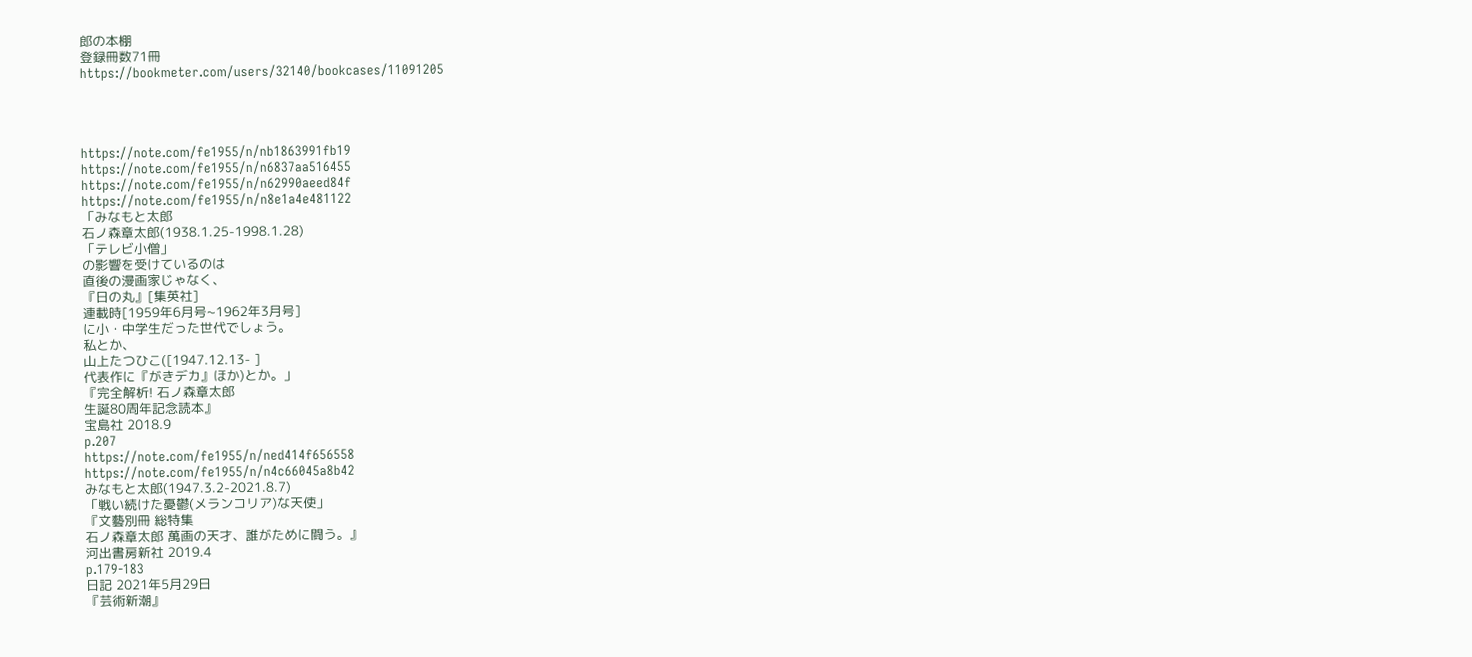郎の本棚
登録冊数71冊
https://bookmeter.com/users/32140/bookcases/11091205




https://note.com/fe1955/n/nb1863991fb19
https://note.com/fe1955/n/n6837aa516455
https://note.com/fe1955/n/n62990aeed84f
https://note.com/fe1955/n/n8e1a4e481122
「みなもと太郎
石ノ森章太郎(1938.1.25-1998.1.28)
「テレビ小僧」
の影響を受けているのは
直後の漫画家じゃなく、
『日の丸』[集英社]
連載時[1959年6月号~1962年3月号]
に小・中学生だった世代でしょう。
私とか、
山上たつひこ([1947.12.13- ]
代表作に『がきデカ』ほか)とか。」
『完全解析! 石ノ森章太郎
生誕80周年記念読本』
宝島社 2018.9
p.207
https://note.com/fe1955/n/ned414f656558
https://note.com/fe1955/n/n4c66045a8b42
みなもと太郎(1947.3.2-2021.8.7)
「戦い続けた憂鬱(メランコリア)な天使」
『文藝別冊 総特集
石ノ森章太郎 萬画の天才、誰がために闘う。』
河出書房新社 2019.4
p.179-183
日記 2021年5月29日
『芸術新潮』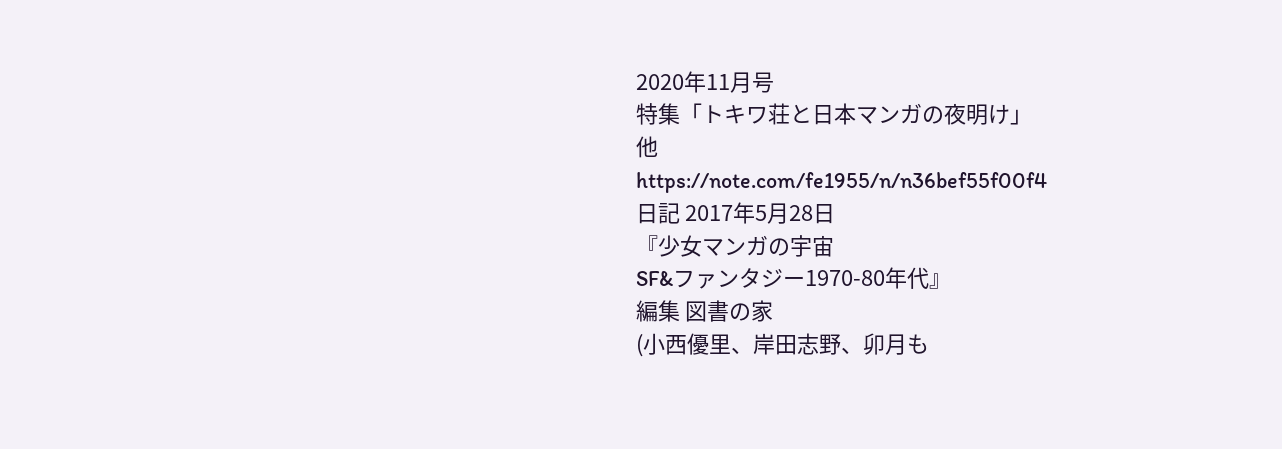2020年11月号
特集「トキワ荘と日本マンガの夜明け」
他
https://note.com/fe1955/n/n36bef55f00f4
日記 2017年5月28日
『少女マンガの宇宙
SF&ファンタジー1970-80年代』
編集 図書の家
(小西優里、岸田志野、卯月も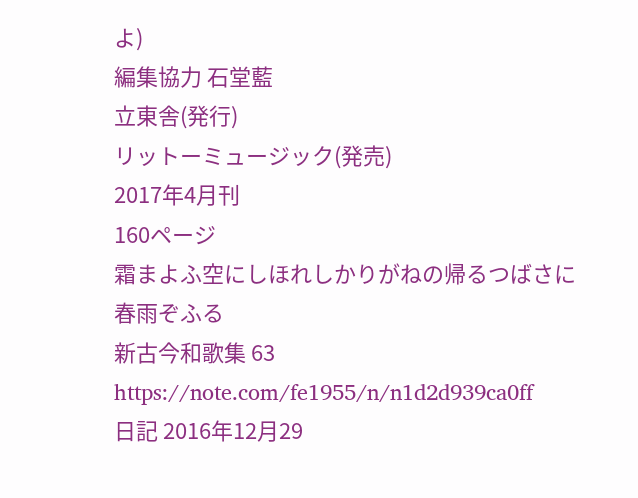よ)
編集協力 石堂藍
立東舎(発行)
リットーミュージック(発売)
2017年4月刊
160ページ
霜まよふ空にしほれしかりがねの帰るつばさに春雨ぞふる
新古今和歌集 63
https://note.com/fe1955/n/n1d2d939ca0ff
日記 2016年12月29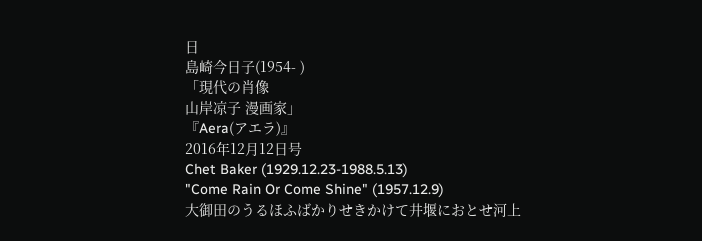日
島崎今日子(1954- )
「現代の肖像
山岸凉子 漫画家」
『Aera(アエラ)』
2016年12月12日号
Chet Baker (1929.12.23-1988.5.13)
"Come Rain Or Come Shine" (1957.12.9)
大御田のうるほふばかりせきかけて井堰におとせ河上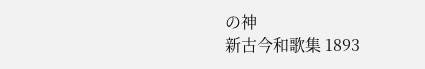の神
新古今和歌集 1893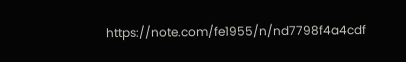https://note.com/fe1955/n/nd7798f4a4cdf